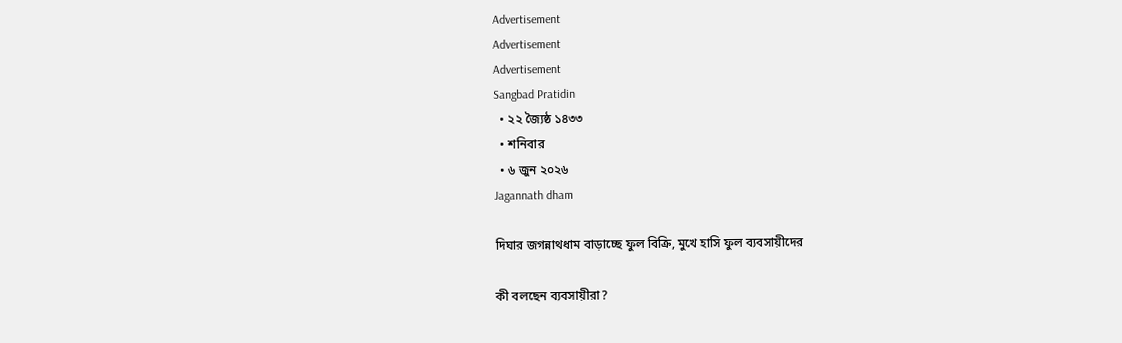Advertisement
Advertisement
Advertisement
Sangbad Pratidin
  • ২২ জ্যৈষ্ঠ ১৪৩৩
  • শনিবার
  • ৬ জুন ২০২৬
Jagannath dham

দিঘার জগন্নাথধাম বাড়াচ্ছে ফুল বিক্রি, মুখে হাসি ফুল ব্যবসায়ীদের

কী বলছেন ব্যবসায়ীরা?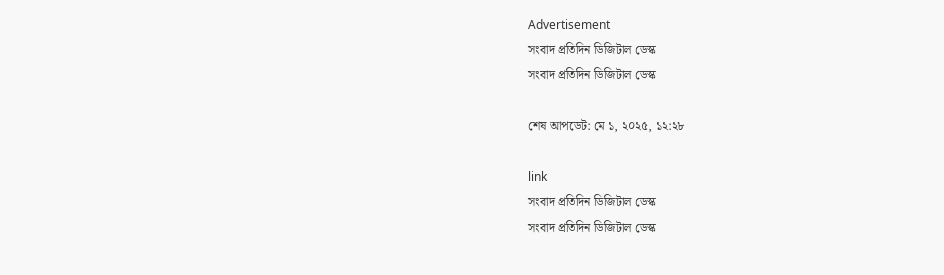Advertisement
সংবাদ প্রতিদিন ডিজিটাল ডেস্ক
সংবাদ প্রতিদিন ডিজিটাল ডেস্ক

শেষ আপডেট: মে ১, ২০২৫, ১২:২৮

link
সংবাদ প্রতিদিন ডিজিটাল ডেস্ক
সংবাদ প্রতিদিন ডিজিটাল ডেস্ক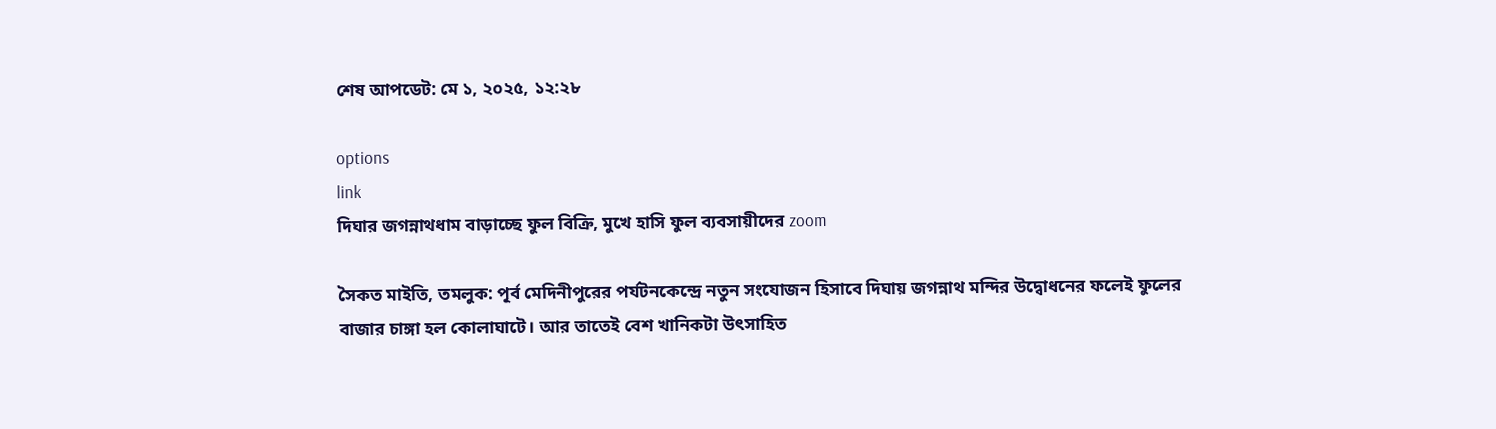শেষ আপডেট: মে ১, ২০২৫, ১২:২৮

options
link
দিঘার জগন্নাথধাম বাড়াচ্ছে ফুল বিক্রি, মুখে হাসি ফুল ব্যবসায়ীদের zoom

সৈকত মাইতি, তমলুক: পূর্ব মেদিনীপুরের পর্যটনকেন্দ্রে নতুন সংযোজন হিসাবে দিঘায় জগন্নাথ মন্দির উদ্বোধনের ফলেই ফুলের বাজার চাঙ্গা হল কোলাঘাটে। আর তাতেই বেশ খানিকটা উৎসাহিত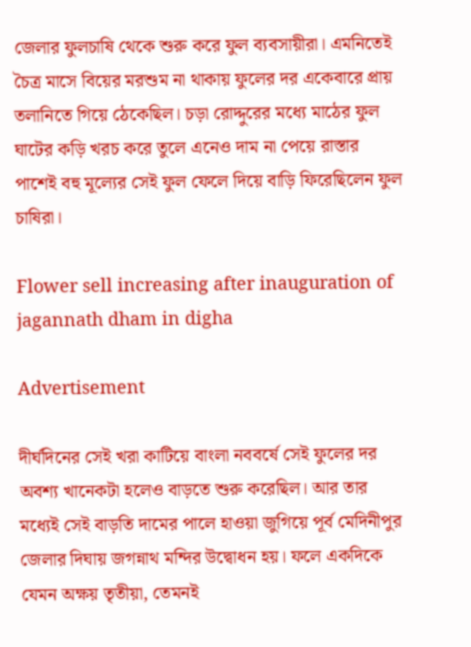জেলার ফুলচাষি থেকে শুরু করে ফুল ব্যবসায়ীরা। এমনিতেই চৈত্র মাসে বিয়ের মরশুম না থাকায় ফুলের দর একেবারে প্রায় তলানিতে গিয়ে ঠেকেছিল। চড়া রোদ্দুরের মধ্যে মাঠের ফুল ঘাটের কড়ি খরচ করে তুলে এনেও দাম না পেয়ে রাস্তার পাশেই বহু মূল্যের সেই ফুল ফেলে দিয়ে বাড়ি ফিরেছিলেন ফুল চাষিরা।

Flower sell increasing after inauguration of jagannath dham in digha

Advertisement

দীর্ঘদিনের সেই খরা কাটিয়ে বাংলা নববর্ষে সেই ফুলের দর অবশ্য খানেকটা হলেও বাড়তে শুরু করেছিল। আর তার মধ্যেই সেই বাড়তি দামের পালে হাওয়া জুগিয়ে পূর্ব মেদিনীপুর জেলার দিঘায় জগন্নাথ মন্দির উদ্বোধন হয়। ফলে একদিকে যেমন অক্ষয় তৃতীয়া, তেমনই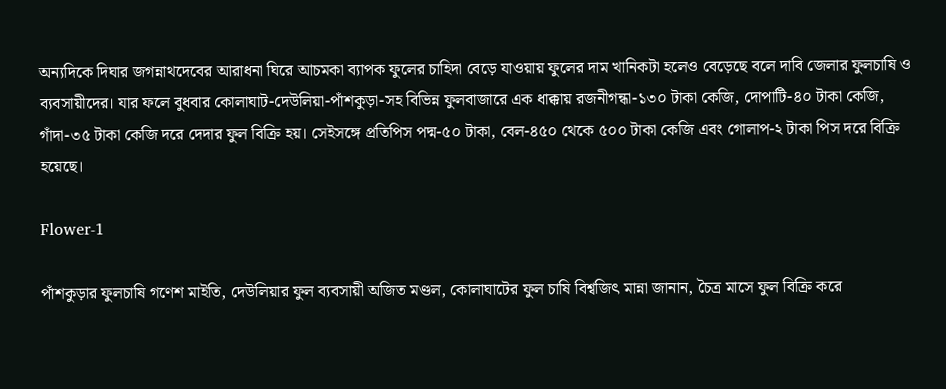অন্যদিকে দিঘার জগন্নাথদেবের আরাধনা ঘিরে আচমকা ব্যাপক ফুলের চাহিদা বেড়ে যাওয়ায় ফুলের দাম খানিকটা হলেও বেড়েছে বলে দাবি জেলার ফুলচাষি ও ব্যবসায়ীদের। যার ফলে বুধবার কোলাঘাট-দেউলিয়া-পাঁশকুড়া-সহ বিভিন্ন ফুলবাজারে এক ধাক্কায় রজনীগন্ধা-১৩০ টাকা কেজি, দোপাটি-৪০ টাকা কেজি, গাঁদা-৩৫ টাকা কেজি দরে দেদার ফুল বিক্রি হয়। সেইসঙ্গে প্রতিপিস পদ্ম-৫০ টাকা, বেল-৪৫০ থেকে ৫০০ টাকা কেজি এবং গোলাপ-২ টাকা পিস দরে বিক্রি হয়েছে।

Flower-1

পাঁশকুড়ার ফুলচাষি গণেশ মাইতি, দেউলিয়ার ফুল ব্যবসায়ী অজিত মণ্ডল, কোলাঘাটের ফুল চাষি বিশ্বজিৎ মান্না জানান, চৈত্র মাসে ফুল বিক্রি করে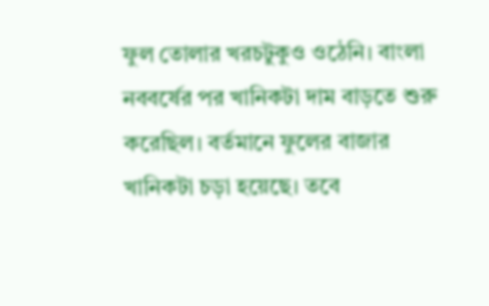ফুল তোলার খরচটুকুও ওঠেনি। বাংলা নববর্ষের পর খানিকটা দাম বাড়তে শুরু করেছিল। বর্তমানে ফুলের বাজার খানিকটা চড়া হয়েছে। তবে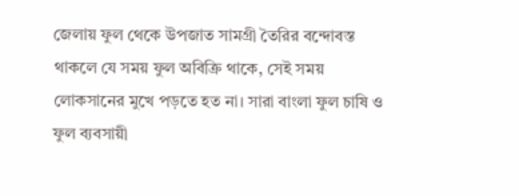জেলায় ফুল থেকে উপজাত সামগ্রী তৈরির বন্দোবস্ত থাকলে যে সময় ফুল অবিক্রি থাকে, সেই সময় লোকসানের মুখে পড়তে হত না। সারা বাংলা ফুল চাষি ও ফুল ব্যবসায়ী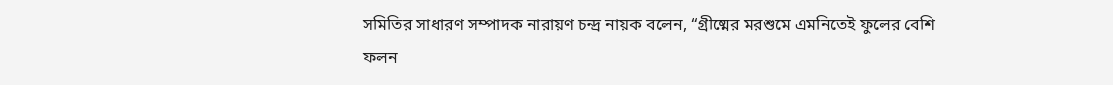সমিতির সাধারণ সম্পাদক নারায়ণ চন্দ্র নায়ক বলেন, “গ্রীষ্মের মরশুমে এমনিতেই ফুলের বেশি ফলন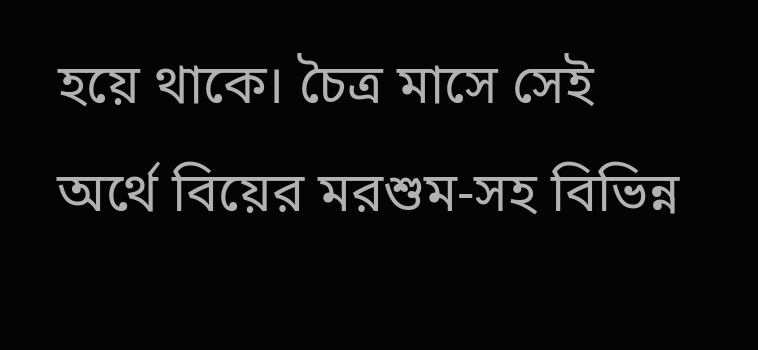হয়ে থাকে। চৈত্র মাসে সেই অর্থে বিয়ের মরশুম-সহ বিভিন্ন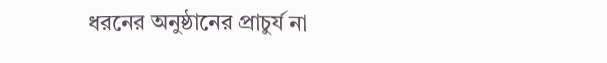ধরনের অনুষ্ঠানের প্রাচুর্য না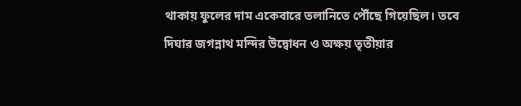থাকায় ফুলের দাম একেবারে তলানিতে পৌঁছে গিয়েছিল। তবে দিঘার জগন্নাথ মন্দির উদ্বোধন ও অক্ষয় তৃতীয়ার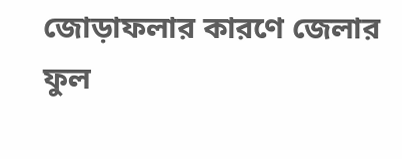জোড়াফলার কারণে জেলার ফুল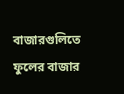বাজারগুলিতে ফুলের বাজার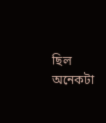ছিল অনেকটা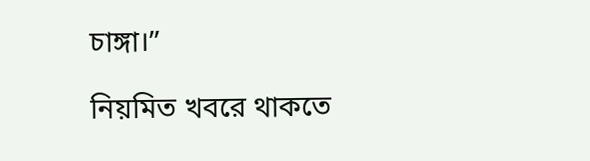চাঙ্গা।”

নিয়মিত খবরে থাকতে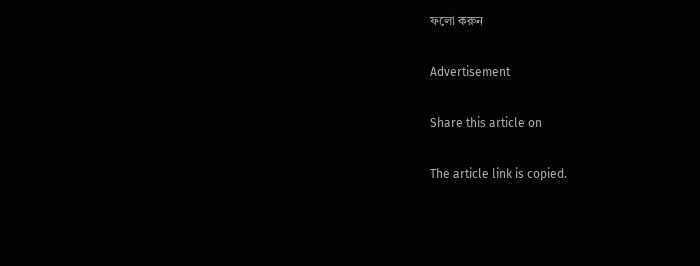ফলো করুন

Advertisement

Share this article on

The article link is copied.